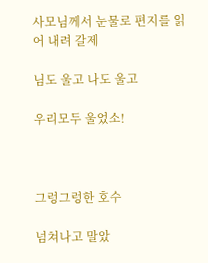사모님께서 눈물로 편지를 읽어 내려 갈제

님도 울고 나도 울고

우리모두 울었소!



그렁그렁한 호수

넘쳐나고 말았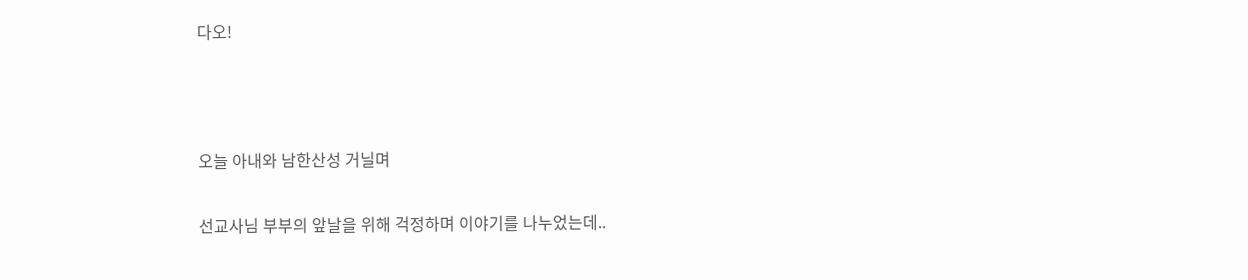다오!



오늘 아내와 남한산성 거닐며

선교사님 부부의 앞날을 위해 걱정하며 이야기를 나누었는데..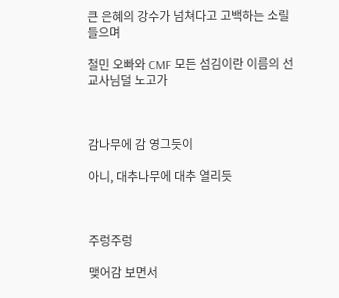큰 은혜의 강수가 넘쳐다고 고백하는 소릴 들으며

철민 오빠와 CMF 모든 섬김이란 이름의 선교사님덜 노고가



감나무에 감 영그듯이

아니, 대추나무에 대추 열리듯



주렁주렁

맺어감 보면서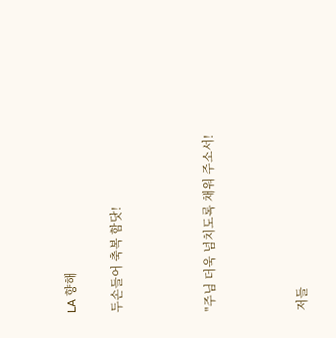LA 향해

두손들어 축복 함닷!



"주님 더욱 넘치도록 채워 주소서!



저들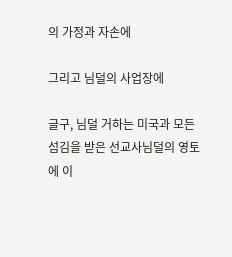의 가정과 자손에

그리고 님덜의 사업장에

글구, 님덜 거하는 미국과 모든 섬김을 받은 선교사님덜의 영토에 이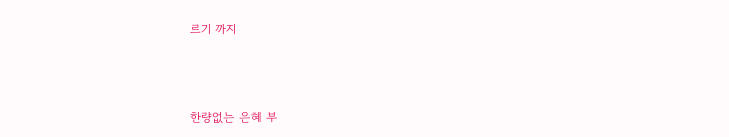르기 까지



한량없는 은혜 부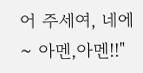어 주세여, 네에~ 아멘,아멘!!"